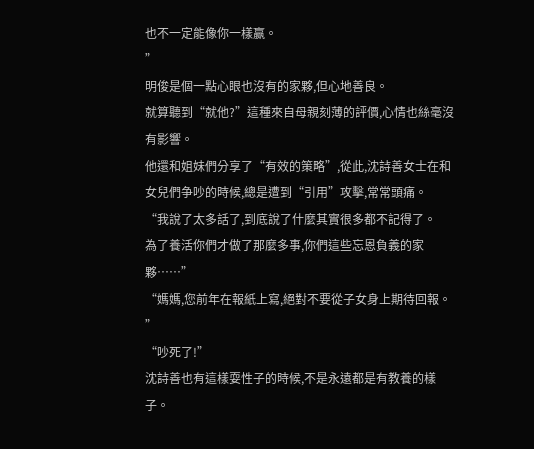也不一定能像你一樣赢。
”
明俊是個一點心眼也沒有的家夥,但心地善良。
就算聽到“就他?”這種來自母親刻薄的評價,心情也絲毫沒有影響。
他還和姐妹們分享了“有效的策略”,從此,沈詩善女士在和女兒們争吵的時候,總是遭到“引用”攻擊,常常頭痛。
“我說了太多話了,到底說了什麼其實很多都不記得了。
為了養活你們才做了那麼多事,你們這些忘恩負義的家夥……”
“媽媽,您前年在報紙上寫,絕對不要從子女身上期待回報。
”
“吵死了!”
沈詩善也有這樣耍性子的時候,不是永遠都是有教養的樣子。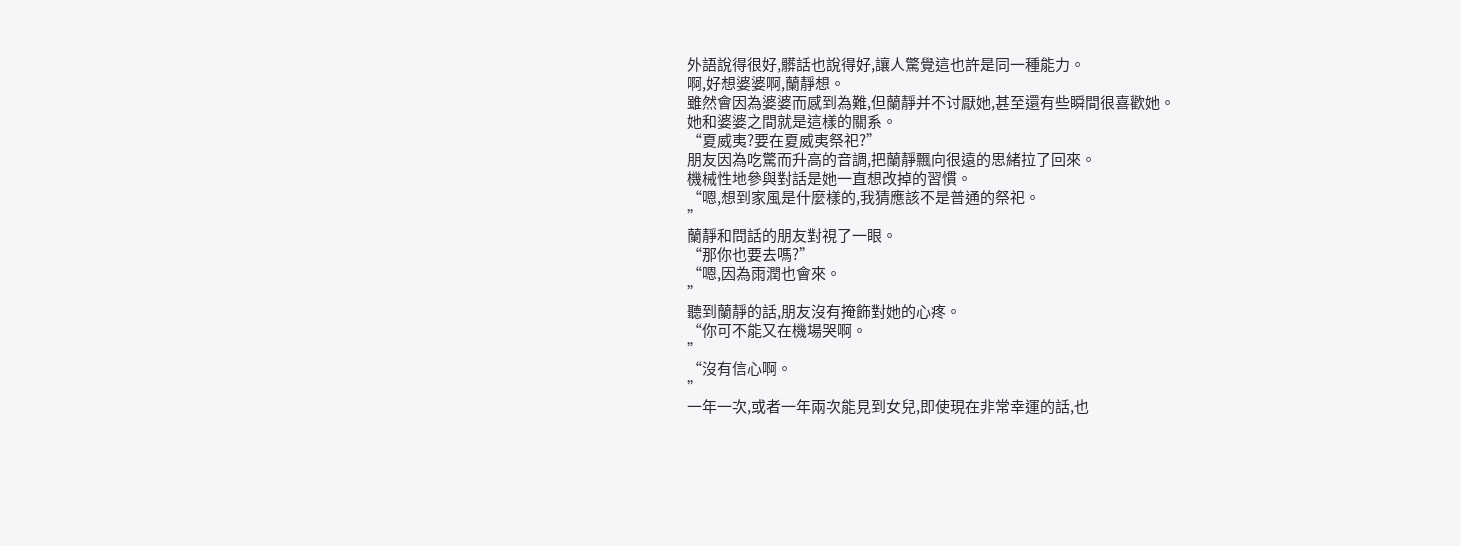外語說得很好,髒話也說得好,讓人驚覺這也許是同一種能力。
啊,好想婆婆啊,蘭靜想。
雖然會因為婆婆而感到為難,但蘭靜并不讨厭她,甚至還有些瞬間很喜歡她。
她和婆婆之間就是這樣的關系。
“夏威夷?要在夏威夷祭祀?”
朋友因為吃驚而升高的音調,把蘭靜飄向很遠的思緒拉了回來。
機械性地參與對話是她一直想改掉的習慣。
“嗯,想到家風是什麼樣的,我猜應該不是普通的祭祀。
”
蘭靜和問話的朋友對視了一眼。
“那你也要去嗎?”
“嗯,因為雨潤也會來。
”
聽到蘭靜的話,朋友沒有掩飾對她的心疼。
“你可不能又在機場哭啊。
”
“沒有信心啊。
”
一年一次,或者一年兩次能見到女兒,即使現在非常幸運的話,也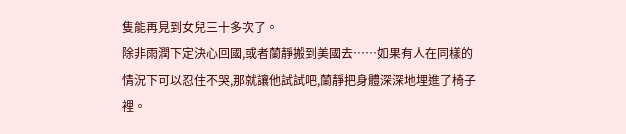隻能再見到女兒三十多次了。
除非雨潤下定決心回國,或者蘭靜搬到美國去……如果有人在同樣的情況下可以忍住不哭,那就讓他試試吧,蘭靜把身體深深地埋進了椅子裡。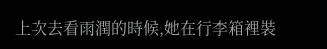上次去看雨潤的時候,她在行李箱裡裝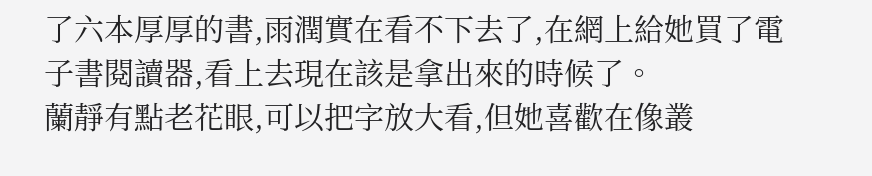了六本厚厚的書,雨潤實在看不下去了,在網上給她買了電子書閱讀器,看上去現在該是拿出來的時候了。
蘭靜有點老花眼,可以把字放大看,但她喜歡在像叢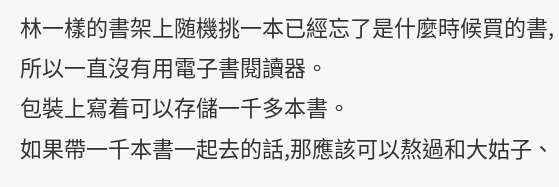林一樣的書架上随機挑一本已經忘了是什麼時候買的書,所以一直沒有用電子書閱讀器。
包裝上寫着可以存儲一千多本書。
如果帶一千本書一起去的話,那應該可以熬過和大姑子、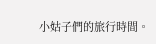小姑子們的旅行時間。